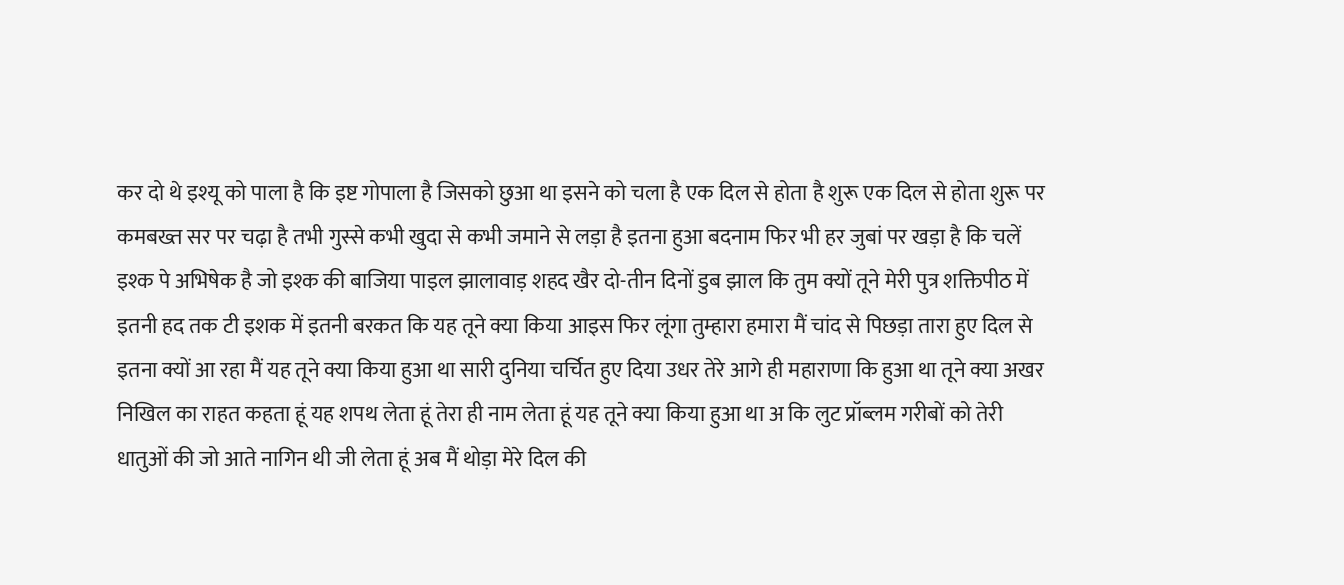कर दो थे इश्यू को पाला है कि इष्ट गोपाला है जिसको छुआ था इसने को चला है एक दिल से होता है शुरू एक दिल से होता शुरू पर कमबख्त सर पर चढ़ा है तभी गुस्से कभी खुदा से कभी जमाने से लड़ा है इतना हुआ बदनाम फिर भी हर जुबां पर खड़ा है कि चलें इश्क पे अभिषेक है जो इश्क की बाजिया पाइल झालावाड़ शहद खैर दो-तीन दिनों डुब झाल कि तुम क्यों तूने मेरी पुत्र शक्तिपीठ में इतनी हद तक टी इशक में इतनी बरकत कि यह तूने क्या किया आइस फिर लूंगा तुम्हारा हमारा मैं चांद से पिछड़ा तारा हुए दिल से इतना क्यों आ रहा मैं यह तूने क्या किया हुआ था सारी दुनिया चर्चित हुए दिया उधर तेरे आगे ही महाराणा कि हुआ था तूने क्या अखर निखिल का राहत कहता हूं यह शपथ लेता हूं तेरा ही नाम लेता हूं यह तूने क्या किया हुआ था अ कि लुट प्रॉब्लम गरीबों को तेरी धातुओं की जो आते नागिन थी जी लेता हूं अब मैं थोड़ा मेरे दिल की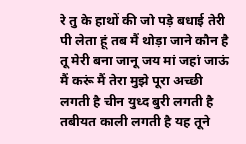रे तु के हाथों की जो पड़े बधाई तेरी पी लेता हूं तब मैं थोड़ा जाने कौन है तू मेरी बना जानू जय मां जहां जाऊं मैं करूं मैं तेरा मुझे पूरा अच्छी लगती है चीन युध्द बुरी लगती है तबीयत काली लगती है यह तूने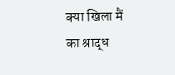क्या खिला मैं का श्राद्ध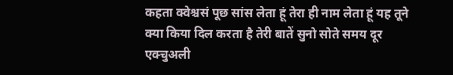कहता क्वेश्चसं पूछ सांस लेता हूं तेरा ही नाम लेता हूं यह तूने क्या किया दिल करता है तेरी बातें सुनो सोते समय दूर एक्चुअली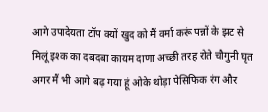आगे उपादेयता टॉप क्यों खुद को मैं वर्मा करूं पन्नों के झट से मिलूं इश्क का दबदबा कायम दाणा अच्छी तरह रोते चौगुनी घृत अगर मैं भी आगे बढ़ गया हूं ओके थोड़ा पेसिफिक रंग और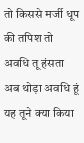तो किससे मर्जी धूप की तपिश तो अवधि तू हंसता अब थोड़ा अवधि हूं यह तूने क्या किया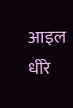आइल धीरे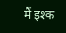मैं इश्क